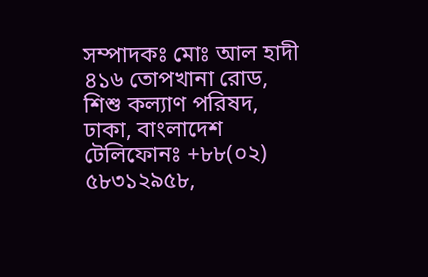সম্পাদকঃ মোঃ আল হাদী
৪১৬ তোপখানা রোড, শিশু কল্যাণ পরিষদ, ঢাকা, বাংলাদেশ
টেলিফোনঃ +৮৮(০২) ৫৮৩১২৯৫৮,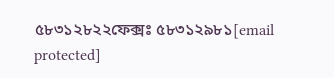৫৮৩১২৮২২ফেক্সঃ ৫৮৩১২৯৮১[email protected]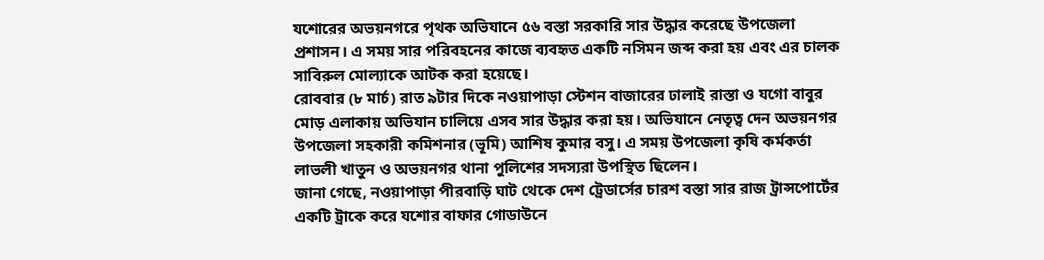যশোরের অভয়নগরে পৃথক অভিযানে ৫৬ বস্তা সরকারি সার উদ্ধার করেছে উপজেলা প্রশাসন। এ সময় সার পরিবহনের কাজে ব্যবহৃত একটি নসিমন জব্দ করা হয় এবং এর চালক সাবিরুল মোল্যাকে আটক করা হয়েছে।
রোববার (৮ মার্চ) রাত ৯টার দিকে নওয়াপাড়া স্টেশন বাজারের ঢালাই রাস্তা ও যগো বাবুর মোড় এলাকায় অভিযান চালিয়ে এসব সার উদ্ধার করা হয়। অভিযানে নেতৃত্ব দেন অভয়নগর উপজেলা সহকারী কমিশনার (ভূমি) আশিষ কুমার বসু। এ সময় উপজেলা কৃষি কর্মকর্তা লাভলী খাতুন ও অভয়নগর থানা পুলিশের সদস্যরা উপস্থিত ছিলেন।
জানা গেছে, নওয়াপাড়া পীরবাড়ি ঘাট থেকে দেশ ট্রেডার্সের চারশ বস্তা সার রাজ ট্রান্সপোর্টের একটি ট্রাকে করে যশোর বাফার গোডাউনে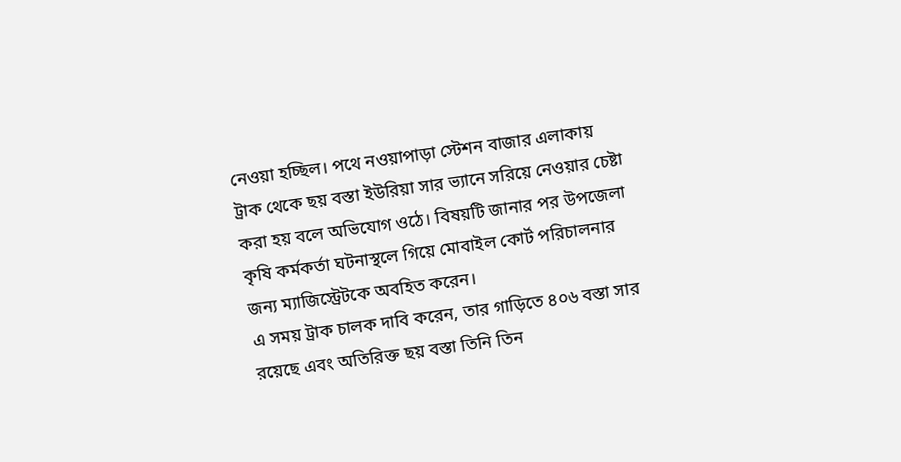নেওয়া হচ্ছিল। পথে নওয়াপাড়া স্টেশন বাজার এলাকায় ট্রাক থেকে ছয় বস্তা ইউরিয়া সার ভ্যানে সরিয়ে নেওয়ার চেষ্টা করা হয় বলে অভিযোগ ওঠে। বিষয়টি জানার পর উপজেলা কৃষি কর্মকর্তা ঘটনাস্থলে গিয়ে মোবাইল কোর্ট পরিচালনার জন্য ম্যাজিস্ট্রেটকে অবহিত করেন।
এ সময় ট্রাক চালক দাবি করেন, তার গাড়িতে ৪০৬ বস্তা সার রয়েছে এবং অতিরিক্ত ছয় বস্তা তিনি তিন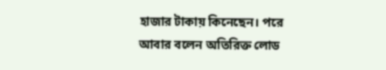হাজার টাকায় কিনেছেন। পরে আবার বলেন অতিরিক্ত লোড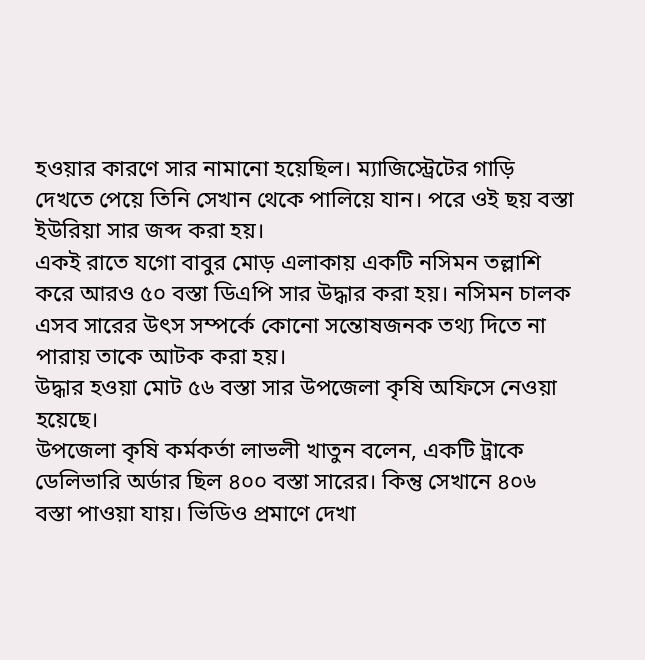হওয়ার কারণে সার নামানো হয়েছিল। ম্যাজিস্ট্রেটের গাড়ি দেখতে পেয়ে তিনি সেখান থেকে পালিয়ে যান। পরে ওই ছয় বস্তা ইউরিয়া সার জব্দ করা হয়।
একই রাতে যগো বাবুর মোড় এলাকায় একটি নসিমন তল্লাশি করে আরও ৫০ বস্তা ডিএপি সার উদ্ধার করা হয়। নসিমন চালক এসব সারের উৎস সম্পর্কে কোনো সন্তোষজনক তথ্য দিতে না পারায় তাকে আটক করা হয়।
উদ্ধার হওয়া মোট ৫৬ বস্তা সার উপজেলা কৃষি অফিসে নেওয়া হয়েছে।
উপজেলা কৃষি কর্মকর্তা লাভলী খাতুন বলেন, একটি ট্রাকে ডেলিভারি অর্ডার ছিল ৪০০ বস্তা সারের। কিন্তু সেখানে ৪০৬ বস্তা পাওয়া যায়। ভিডিও প্রমাণে দেখা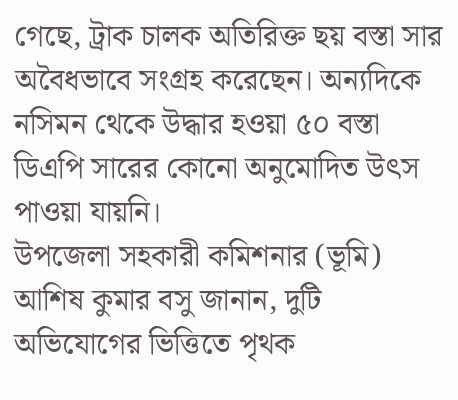গেছে, ট্রাক চালক অতিরিক্ত ছয় বস্তা সার অবৈধভাবে সংগ্রহ করেছেন। অন্যদিকে নসিমন থেকে উদ্ধার হওয়া ৫০ বস্তা ডিএপি সারের কোনো অনুমোদিত উৎস পাওয়া যায়নি।
উপজেলা সহকারী কমিশনার (ভূমি) আশিষ কুমার বসু জানান, দুটি অভিযোগের ভিত্তিতে পৃথক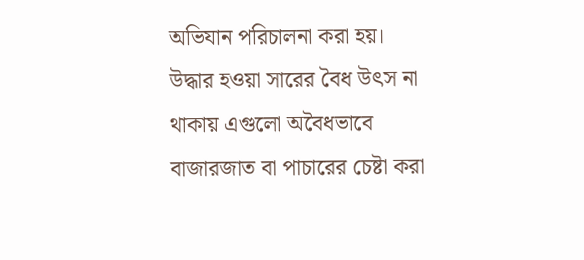অভিযান পরিচালনা করা হয়। উদ্ধার হওয়া সারের বৈধ উৎস না থাকায় এগুলো অবৈধভাবে বাজারজাত বা পাচারের চেষ্টা করা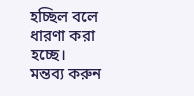হচ্ছিল বলে ধারণা করা হচ্ছে।
মন্তব্য করুন